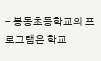- 봉동초등학교의 프로그램은 학교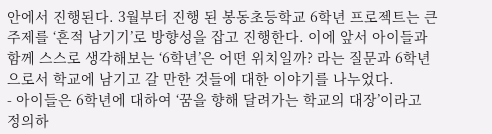안에서 진행된다. 3월부터 진행 된 봉동초등학교 6학년 프로젝트는 큰 주제를 ‘흔적 남기기’로 방향성을 잡고 진행한다. 이에 앞서 아이들과 함께 스스로 생각해보는 ‘6학년’은 어떤 위치일까? 라는 질문과 6학년으로서 학교에 남기고 갈 만한 것들에 대한 이야기를 나누었다.
- 아이들은 6학년에 대하여 ‘꿈을 향해 달려가는 학교의 대장’이라고 정의하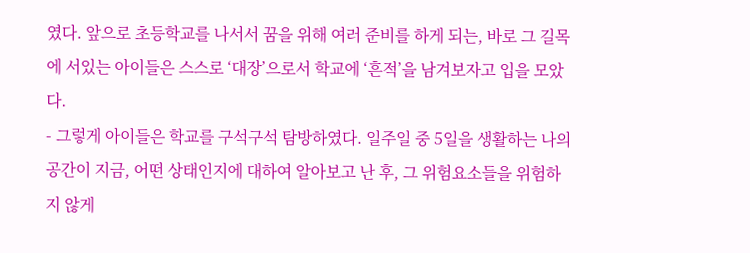였다. 앞으로 초등학교를 나서서 꿈을 위해 여러 준비를 하게 되는, 바로 그 길목에 서있는 아이들은 스스로 ‘대장’으로서 학교에 ‘흔적’을 남겨보자고 입을 모았다.
- 그렇게 아이들은 학교를 구석구석 탐방하였다. 일주일 중 5일을 생활하는 나의 공간이 지금, 어떤 상태인지에 대하여 알아보고 난 후, 그 위험요소들을 위험하지 않게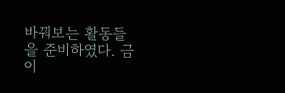바꿔보는 활동들을 준비하였다. 금이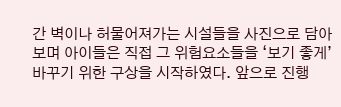간 벽이나 허물어져가는 시설들을 사진으로 담아보며 아이들은 직접 그 위험요소들을 ‘보기 좋게’ 바꾸기 위한 구상을 시작하였다. 앞으로 진행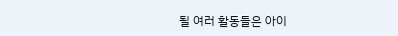될 여러 활동들은 아이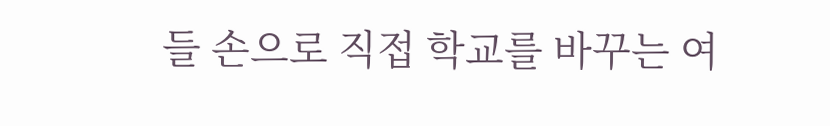들 손으로 직접 학교를 바꾸는 여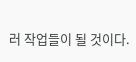러 작업들이 될 것이다.